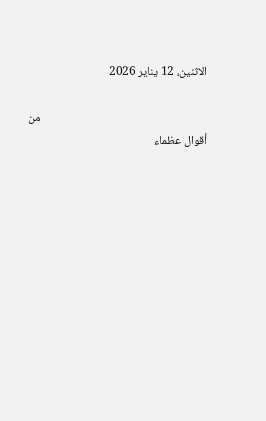الاثنين، 12 يناير 2026

                                                               من أقوال عظماء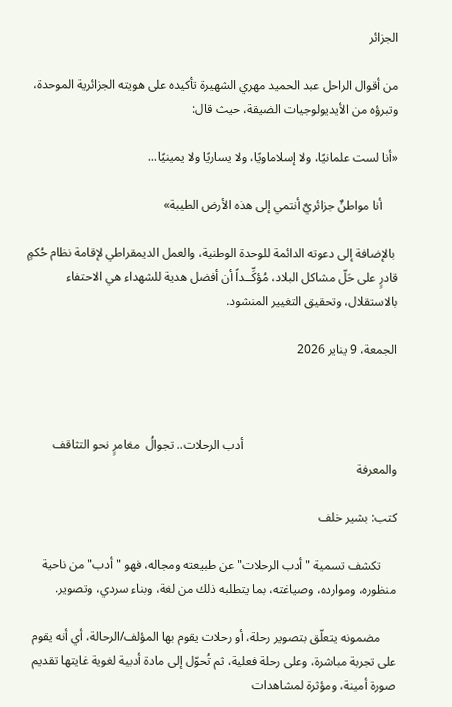الجزائر

من أقوال الراحل عبد الحميد مهري الشهيرة تأكيده على هويته الجزائرية الموحدة، وتبرؤه من الأيديولوجيات الضيقة، حيث قال:

«أنا لست علمانيًا، ولا إسلاماويًا، ولا يساريًا ولا يمينيًا...

     أنا مواطنٌ جزائريٌ أنتمي إلى هذه الأرض الطيبة»

 بالإضافة إلى دعوته الدائمة للوحدة الوطنية، والعمل الديمقراطي لإقامة نظام حُكمٍ قادرٍ على حَلّ مشاكل البلاد، مُؤكِّــداً أن أفضل هدية للشهداء هي الاحتفاء بالاستقلال، وتحقيق التغيير المنشود.

الجمعة، 9 يناير 2026



                                                 أدب الرحلات.. تجوالُ  مغامرٍ نحو التثاقف والمعرفة

كتب: بشير خلف

     تكشف تسمية "أدب الرحلات" عن طبيعته ومجاله، فهو "أدب" من ناحية منظوره، وموارده، وصياغته، بما يتطلبه ذلك من لغة، وبناء سردي، وتصوير.

     مضمونه يتعلّق بتصوير رحلة، أو رحلات يقوم بها المؤلف/الرحالة، أي أنه يقوم على تجربة مباشرة، وعلى رحلة فعلية، ثم تُحوّل إلى مادة أدبية لغوية غايتها تقديم صورة أمينة، ومؤثرة لمشاهدات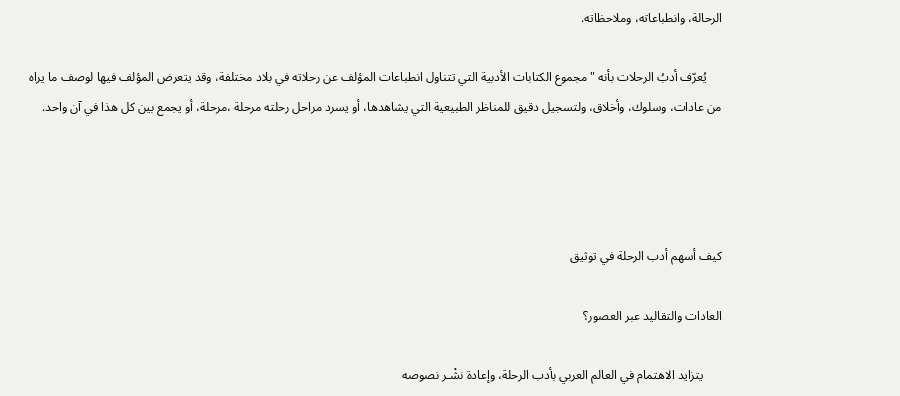الرحالة، وانطباعاته، وملاحظاته.

     يُعرّف أدبُ الرحلات بأنه "مجموع الكتابات الأدبية التي تتناول انطباعات المؤلف عن رحلاته في بلاد مختلفة، وقد يتعرض المؤلف فيها لوصف ما يراه من عادات، وسلوك، وأخلاق، ولتسجيل دقيق للمناظر الطبيعية التي يشاهدها، أو يسرد مراحل رحلته مرحلة ،مرحلة، أو يجمع بين كل هذا في آن واحد.




كيف أسهم أدب الرحلة في توثيق

العادات والتقاليد عبر العصور؟

      يتزايد الاهتمام في العالم العربي بأدب الرحلة، وإعادة نشْـر نصوصه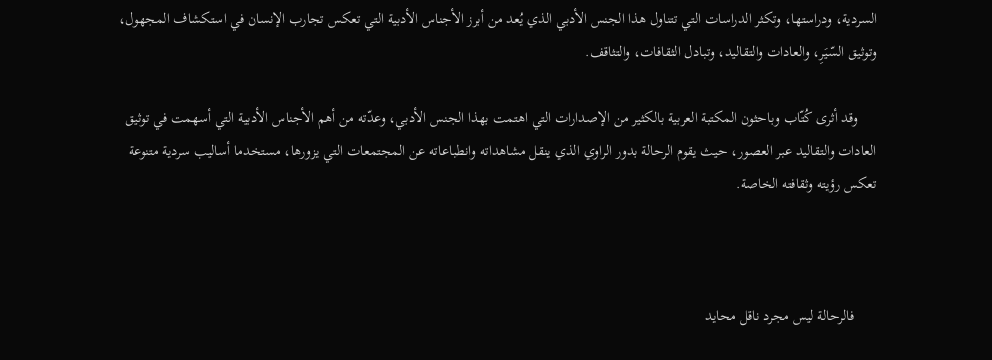السردية، ودراستها، وتكثر الدراسات التي تتناول هذا الجنس الأدبي الذي يُعد من أبرز الأجناس الأدبية التي تعكس تجارب الإنسان في استكشاف المجهول، وتوثيق السّيَرِ، والعادات والتقاليد، وتبادل الثقافات، والتثاقف.

     وقد أثرى كُتّاب وباحثون المكتبة العربية بالكثير من الإصدارات التي اهتمت بهذا الجنس الأدبي، وعدّته من أهم الأجناس الأدبية التي أسهمت في توثيق العادات والتقاليد عبر العصور، حيث يقوم الرحالة بدور الراوي الذي ينقل مشاهداته وانطباعاته عن المجتمعات التي يزورها، مستخدما أساليب سردية متنوعة تعكس رؤيته وثقافته الخاصة.



      فالرحالة ليس مجرد ناقل محايد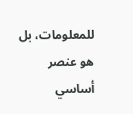للمعلومات، بل هو عنصر أساسي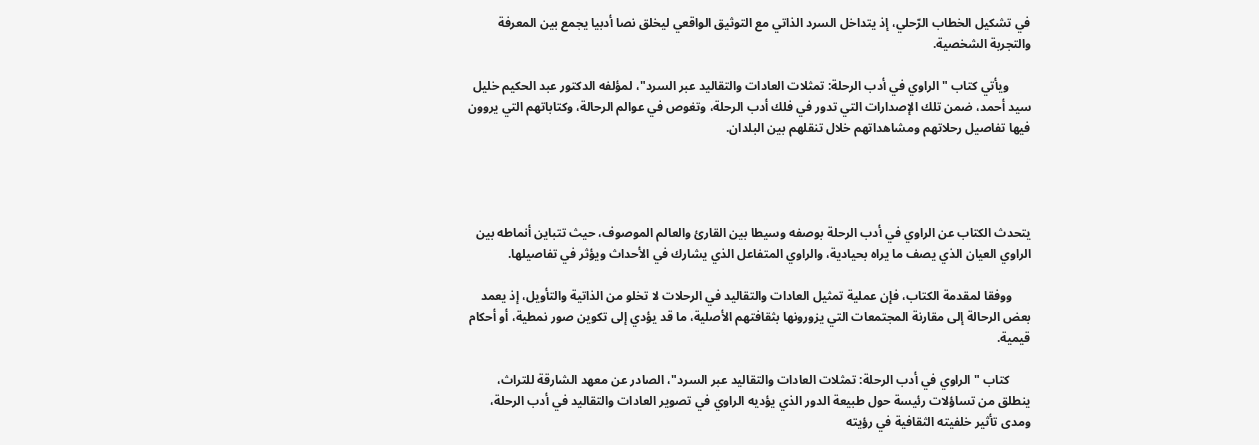في تشكيل الخطاب الرّحلي، إذ يتداخل السرد الذاتي مع التوثيق الواقعي ليخلق نصا أدبيا يجمع بين المعرفة والتجربة الشخصية.

       ويأتي كتاب "الراوي في أدب الرحلة: تمثلات العادات والتقاليد عبر السرد"، لمؤلفه الدكتور عبد الحكيم خليل سيد أحمد، ضمن تلك الإصدارات التي تدور في فلك أدب الرحلة، وتغوص في عوالم الرحالة، وكتاباتهم التي يروون فيها تفاصيل رحلاتهم ومشاهداتهم خلال تنقلهم بين البلدان.




يتحدث الكتاب عن الراوي في أدب الرحلة بوصفه وسيطا بين القارئ والعالم الموصوف، حيث تتباين أنماطه بين الراوي العيان الذي يصف ما يراه بحيادية، والراوي المتفاعل الذي يشارك في الأحداث ويؤثر في تفاصيلها.

      ووفقا لمقدمة الكتاب، فإن عملية تمثيل العادات والتقاليد في الرحلات لا تخلو من الذاتية والتأويل، إذ يعمد بعض الرحالة إلى مقارنة المجتمعات التي يزورونها بثقافتهم الأصلية، ما قد يؤدي إلى تكوين صور نمطية، أو أحكام قيمية.

       كتاب "الراوي في أدب الرحلة: تمثلات العادات والتقاليد عبر السرد"، الصادر عن معهد الشارقة للتراث، ينطلق من تساؤلات رئيسة حول طبيعة الدور الذي يؤديه الراوي في تصوير العادات والتقاليد في أدب الرحلة، ومدى تأثير خلفيته الثقافية في رؤيته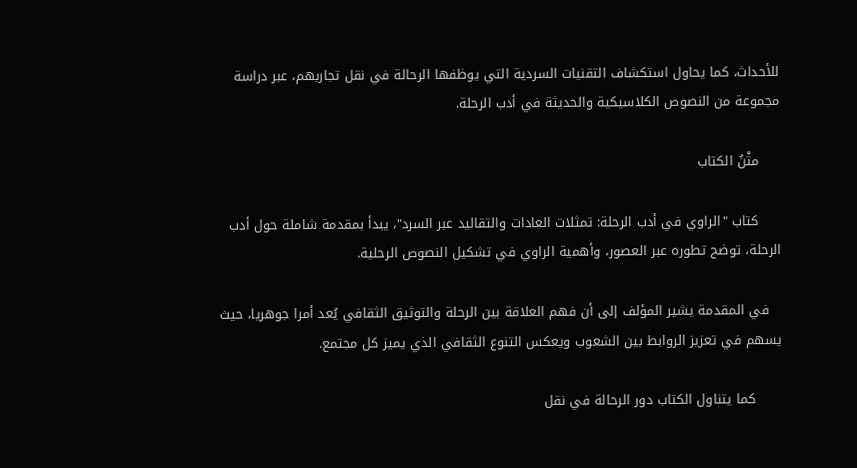للأحداث، كما يحاول استكشاف التقنيات السردية التي يوظفها الرحالة في نقل تجاربهم، عبر دراسة مجموعة من النصوص الكلاسيكية والحديثة في أدب الرحلة.

     متْنُ الكتاب

     كتاب "الراوي في أدب الرحلة: تمثلات العادات والتقاليد عبر السرد"، يبدأ بمقدمة شاملة حول أدب الرحلة، توضح تطوره عبر العصور، وأهمية الراوي في تشكيل النصوص الرحلية.

   في المقدمة يشير المؤلف إلى أن فهم العلاقة بين الرحلة والتوثيق الثقافي يُعد أمرا جوهريا، حيث يسهم في تعزيز الروابط بين الشعوب ويعكس التنوع الثقافي الذي يميز كل مجتمع.

      كما يتناول الكتاب دور الرحالة في نقل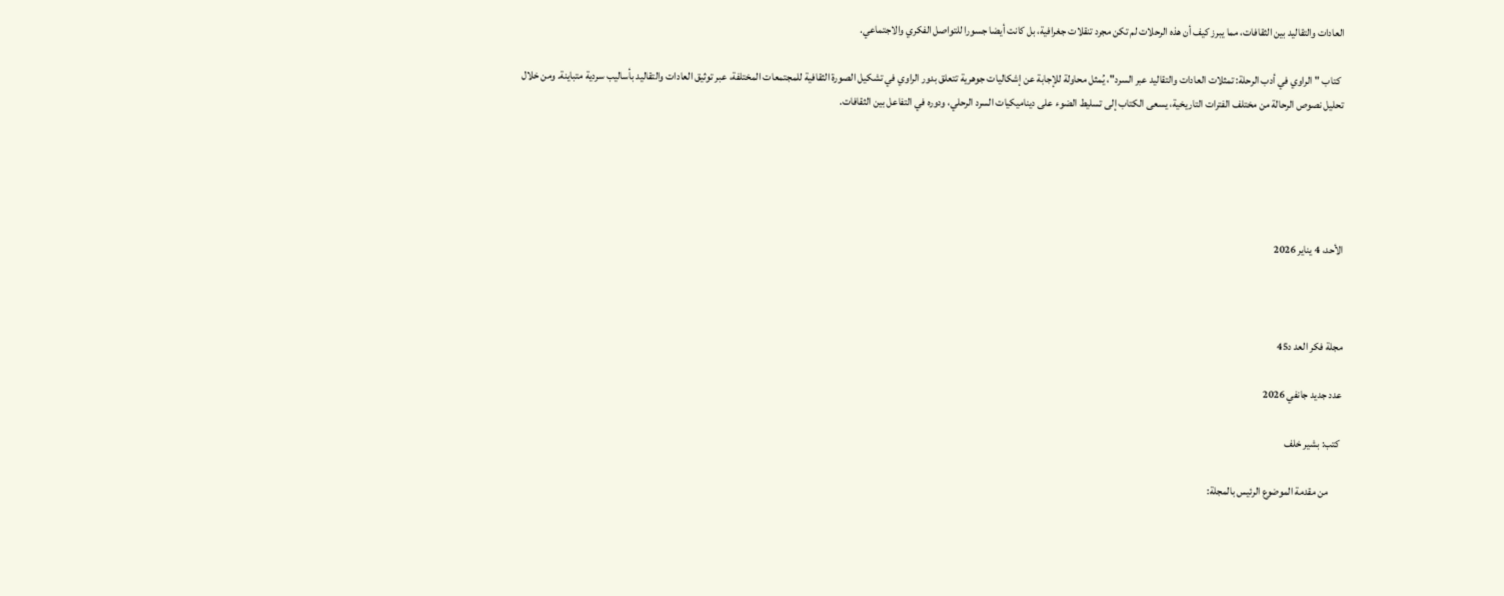العادات والتقاليد بين الثقافات، مما يبرز كيف أن هذه الرحلات لم تكن مجرد تنقلات جغرافية، بل كانت أيضا جسورا للتواصل الفكري والاجتماعي.

  كتاب "الراوي في أدب الرحلة: تمثلات العادات والتقاليد عبر السرد"، يُمثل محاولة للإجابة عن إشكاليات جوهرية تتعلق بدور الراوي في تشكيل الصورة الثقافية للمجتمعات المختلفة، عبر توثيق العادات والتقاليد بأساليب سردية متباينة. ومن خلال تحليل نصوص الرحالة من مختلف الفترات التاريخية، يسعى الكتاب إلى تسليط الضوء على ديناميكيات السرد الرحلي، ودوره في التفاعل بين الثقافات.





الأحد، 4 يناير 2026



مجلة فكر العد د45

عدد جديد جانفي 2026

 كتب: بشير خلف

      من مقدمة الموضوع الرئيس بالمجلة: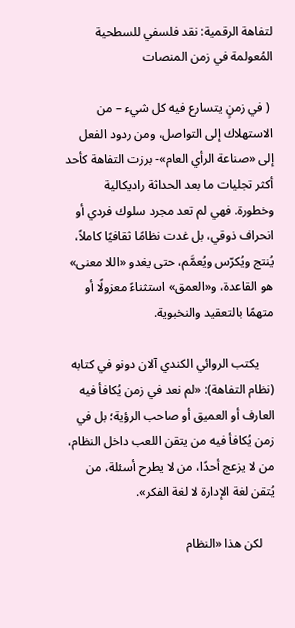لتفاهة الرقمية: نقد فلسفي للسطحية المُعولمة في زمن المنصات

 ( في زمنٍ يتسارع فيه كل شيء – من الاستهلاك إلى التواصل، ومن ردود الفعل إلى «صناعة الرأي العام»- برزت التفاهة كأحد أكثر تجليات ما بعد الحداثة راديكالية وخطورة. فهي لم تعد مجرد سلوك فردي أو انحراف ذوقي، بل غدت نظامًا ثقافيًا كاملاً، يُنتج ويُكرّس ويُعمَّم، حتى يغدو «اللا معنى» هو القاعدة، و«العمق» استثناءً معزولًا أو متهمًا بالتعقيد والنخبوية.

     يكتب الروائي الكندي آلان دونو في كتابه (نظام التفاهة): «لم نعد في زمن يُكافأ فيه العارف أو العميق أو صاحب الرؤية؛ بل في زمن يُكافأ فيه من يتقن اللعب داخل النظام، من لا يزعج أحدًا، من لا يطرح أسئلة، من يُتقن لغة الإدارة لا لغة الفكر».

    لكن هذا «النظام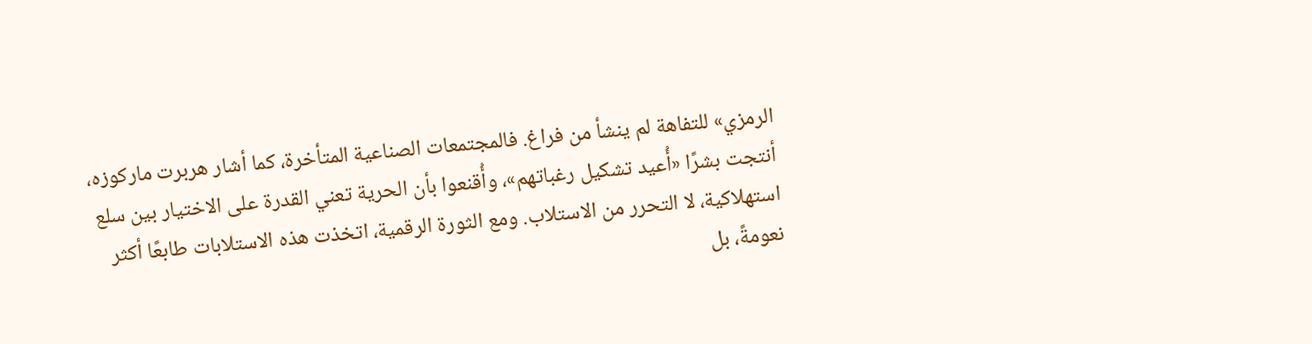الرمزي» للتفاهة لم ينشأ من فراغ. فالمجتمعات الصناعية المتأخرة، كما أشار هربرت ماركوزه، أنتجت بشرًا «أُعيد تشكيل رغباتهم»، وأُقنعوا بأن الحرية تعني القدرة على الاختيار بين سلع استهلاكية، لا التحرر من الاستلاب. ومع الثورة الرقمية، اتخذت هذه الاستلابات طابعًا أكثر نعومةً، بل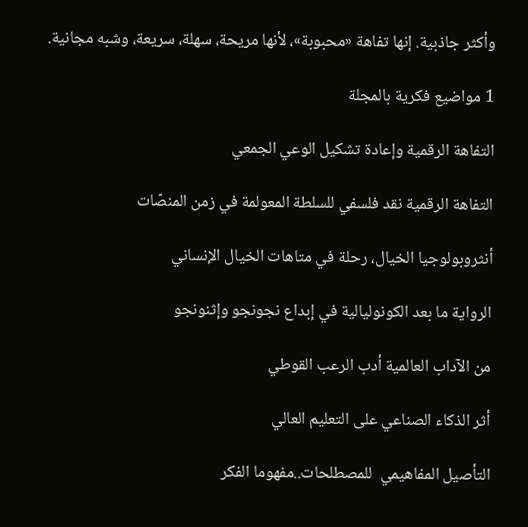وأكثر جاذبية. إنها تفاهة «محبوبة»، لأنها مريحة، سهلة، سريعة، وشبه مجانية.

1 مواضيع فكرية بالمجلة

التفاهة الرقمية وإعادة تشكيل الوعي الجمعي

التفاهة الرقمية نقد فلسفي للسلطة المعولمة في زمن المنصّات

أنثروبولوجيا الخيال، رحلة في متاهات الخيال الإنساني

الرواية ما بعد الكونوليالية في إبداع نجونجو وإثنونجو

من الآداب العالمية أدب الرعب القوطي

أثر الذكاء الصناعي على التعليم العالي

التأصيل المفاهيمي  للمصطلحات..مفهوما الفكر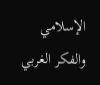الإسلامي والفكر الغربي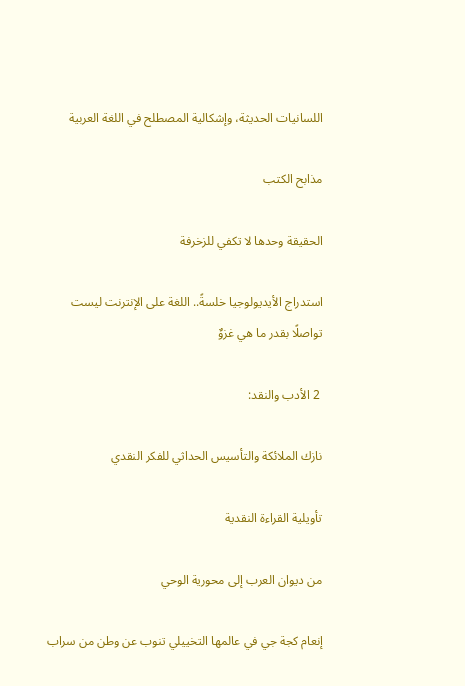اللسانيات الحديثة، وإشكالية المصطلح في اللغة العربية

مذابح الكتب

الحقيقة وحدها لا تكفي للزخرفة

استدراج الأيديولوجيا خلسةً.. اللغة على الإنترنت ليست تواصلًا بقدر ما هي غزوٌ

 2 الأدب والنقد:

نازك الملائكة والتأسيس الحداثي للفكر النقدي

تأويلية القراءة النقدية

من ديوان العرب إلى محورية الوحي

إنعام كجة جي في عالمها التخييلي تنوب عن وطن من سراب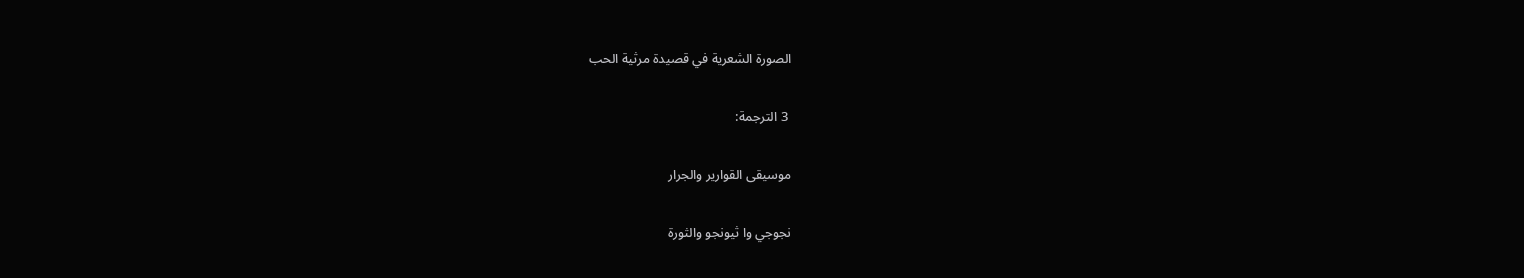الصورة الشعرية في قصيدة مرثية الحب

 3 الترجمة:

موسيقى القوارير والجرار

نجوجي وا ثيونجو والثورة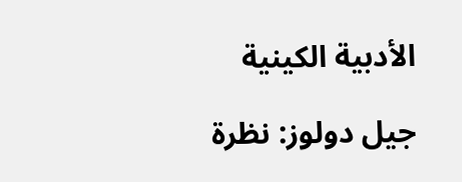الأدبية الكينية

جيل دولوز: نظرة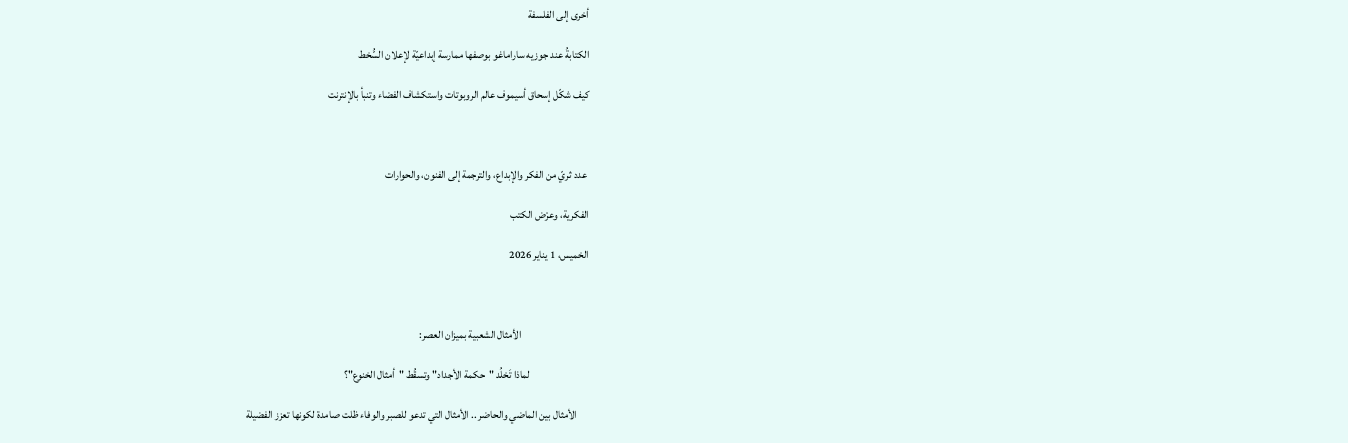أخرى إلى الفلسفة

الكتابةُ عند جوزيه ساراماغو بوصفها ممارسة إبداعيّة لإعلان السُّخط

كيف شكّل إسحاق أسيموف عالم الروبوتات واستكشاف الفضاء وتنبأ بالإنترنت



 عدد ثريّ من الفكر والإبداع، والترجمة إلى الفنون، والحوارات

الفكرية، وعرْض الكتب

الخميس، 1 يناير 2026



                                الأمثال الشعبية بميزان العصر:

                            لماذا تَخلُد "حكمة الأجداد" وتسقُط "أمثال الخنوع"؟

      الأمثال بين الماضي والحاضر .. الأمثال التي تدعو للصبر والوفاء ظلت صامدة لكونها تعزز الفضيلة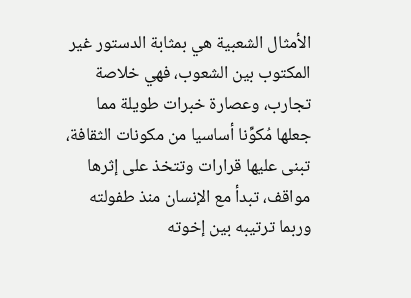الأمثال الشعبية هي بمثابة الدستور غير المكتوب بين الشعوب، فهي خلاصة تجارب، وعصارة خبرات طويلة مما جعلها مُكوِّنا أساسيا من مكونات الثقافة، تبنى عليها قرارات وتتخذ على إثرها مواقف، تبدأ مع الإنسان منذ طفولته وربما ترتيبه بين إخوته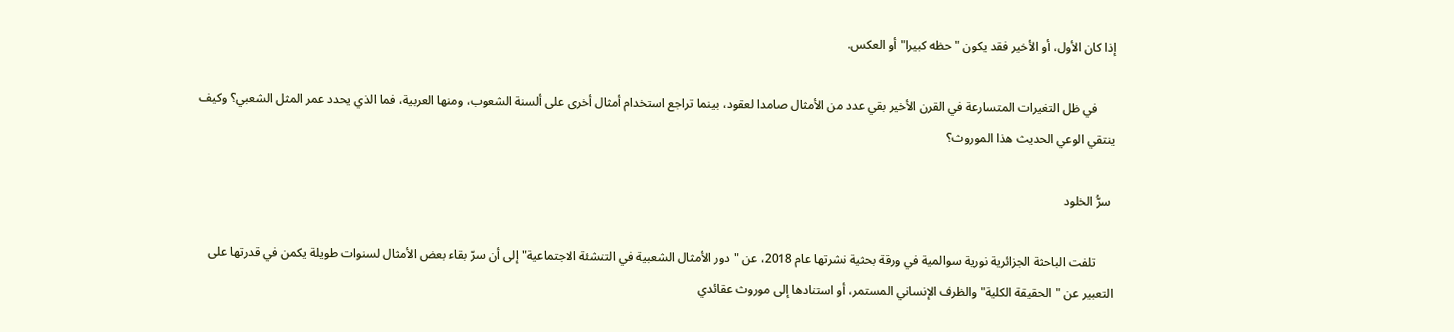إذا كان الأول، أو الأخير فقد يكون "حظه كبيرا" أو العكس.

      في ظل التغيرات المتسارعة في القرن الأخير بقي عدد من الأمثال صامدا لعقود، بينما تراجع استخدام أمثال أخرى على ألسنة الشعوب، ومنها العربية، فما الذي يحدد عمر المثل الشعبي؟ وكيف ينتقي الوعي الحديث هذا الموروث؟

 سرُّ الخلود

      تلفت الباحثة الجزائرية نورية سوالمية في ورقة بحثية نشرتها عام 2018، عن "دور الأمثال الشعبية في التنشئة الاجتماعية" إلى أن سرّ بقاء بعض الأمثال لسنوات طويلة يكمن في قدرتها على التعبير عن "الحقيقة الكلية" والظرف الإنساني المستمر، أو استنادها إلى موروث عقائدي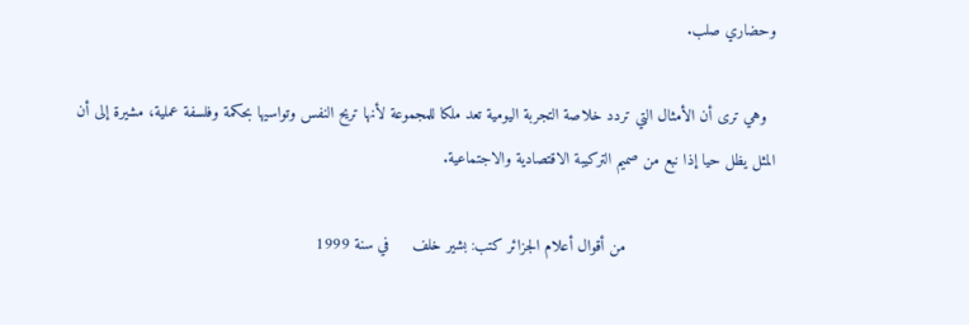وحضاري صلب.

  وهي ترى أن الأمثال التي تردد خلاصة التجربة اليومية تعد ملكا للمجموعة لأنها تريح النفس وتواسيها بحكمة وفلسفة عملية، مشيرة إلى أن المثل يظل حيا إذا نبع من صميم التركيبة الاقتصادية والاجتماعية.

                                من أقوال أعلام الجزائر كتب: بشير خلف     في سنة 1999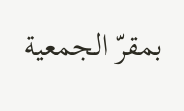بمقرّ الجمعية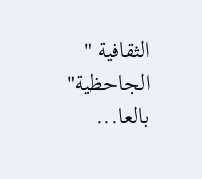الثقافية " الجاحظية" بالعا...